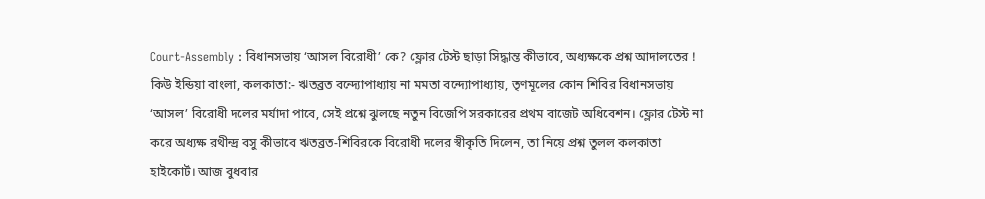Court-Assembly : বিধানসভায় ‘আসল বিরোধী’ কে? ফ্লোর টেস্ট ছাড়া সিদ্ধান্ত কীভাবে, অধ্যক্ষকে প্রশ্ন আদালতের !
কিউ ইন্ডিয়া বাংলা, কলকাতা:- ঋতব্রত বন্দ্যোপাধ্যায় না মমতা বন্দ্যোপাধ্যায়, তৃণমূলের কোন শিবির বিধানসভায় ‘আসল’ বিরোধী দলের মর্যাদা পাবে, সেই প্রশ্নে ঝুলছে নতুন বিজেপি সরকারের প্রথম বাজেট অধিবেশন। ফ্লোর টেস্ট না করে অধ্যক্ষ রথীন্দ্র বসু কীভাবে ঋতব্রত-শিবিরকে বিরোধী দলের স্বীকৃতি দিলেন, তা নিয়ে প্রশ্ন তুলল কলকাতা হাইকোর্ট। আজ বুধবার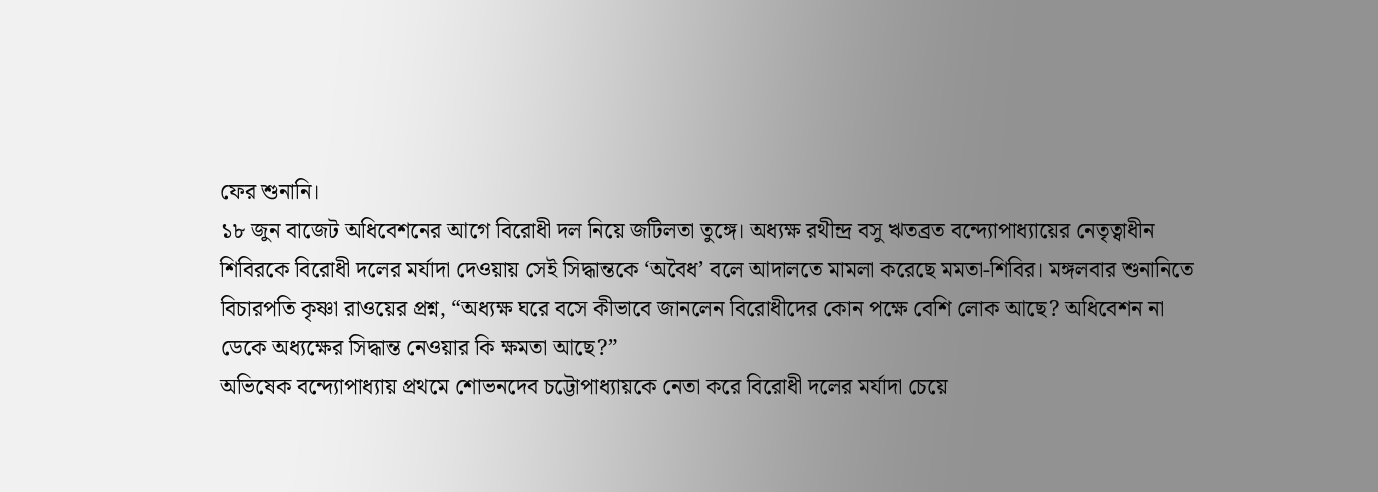ফের শুনানি।
১৮ জুন বাজেট অধিবেশনের আগে বিরোধী দল নিয়ে জটিলতা তুঙ্গে। অধ্যক্ষ রথীন্দ্র বসু ঋতব্রত বন্দ্যোপাধ্যায়ের নেতৃত্বাধীন শিবিরকে বিরোধী দলের মর্যাদা দেওয়ায় সেই সিদ্ধান্তকে ‘অবৈধ’ বলে আদালতে মামলা করেছে মমতা-শিবির। মঙ্গলবার শুনানিতে বিচারপতি কৃষ্ণা রাওয়ের প্রশ্ন, “অধ্যক্ষ ঘরে বসে কীভাবে জানলেন বিরোধীদের কোন পক্ষে বেশি লোক আছে? অধিবেশন না ডেকে অধ্যক্ষের সিদ্ধান্ত নেওয়ার কি ক্ষমতা আছে?”
অভিষেক বন্দ্যোপাধ্যায় প্রথমে শোভনদেব চট্টোপাধ্যায়কে নেতা করে বিরোধী দলের মর্যাদা চেয়ে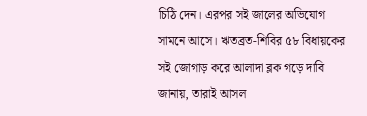চিঠি দেন। এরপর সই জালের অভিযোগ সামনে আসে। ঋতব্রত-শিবির ৫৮ বিধায়কের সই জোগাড় করে আলাদা ব্লক গড়ে দাবি জানায়, তারাই আসল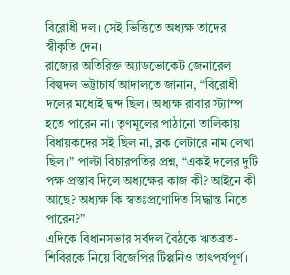বিরোধী দল। সেই ভিত্তিতে অধ্যক্ষ তাদের স্বীকৃতি দেন।
রাজ্যের অতিরিক্ত অ্যাডভোকেট জেনারেল বিল্বদল ভট্টাচার্য আদালতে জানান, “বিরোধী দলের মধ্যেই দ্বন্দ ছিল। অধ্যক্ষ রাবার স্ট্যাম্প হতে পারেন না। তৃণমূলের পাঠানো তালিকায় বিধায়কদের সই ছিল না, ব্লক লেটারে নাম লেখা ছিল।” পাল্টা বিচারপতির প্রশ্ন, “একই দলের দুটি পক্ষ প্রস্তাব দিলে অধ্যক্ষের কাজ কী? আইনে কী আছে? অধ্যক্ষ কি স্বতঃপ্রণোদিত সিদ্ধান্ত নিতে পারেন?”
এদিকে বিধানসভার সর্বদল বৈঠকে ঋতব্রত-শিবিরকে নিয়ে বিজেপির টিপ্পনিও তাৎপর্যপূর্ণ।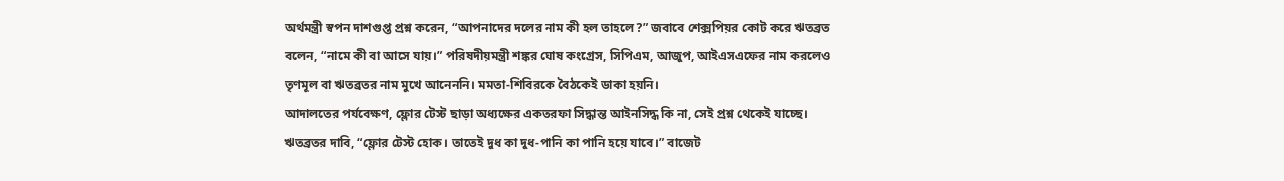অর্থমন্ত্রী স্বপন দাশগুপ্ত প্রশ্ন করেন, “আপনাদের দলের নাম কী হল তাহলে?” জবাবে শেক্সপিয়র কোট করে ঋতব্রত বলেন, “নামে কী বা আসে যায়।” পরিষদীয়মন্ত্রী শঙ্কর ঘোষ কংগ্রেস, সিপিএম, আজুপ, আইএসএফের নাম করলেও তৃণমূল বা ঋতব্রতর নাম মুখে আনেননি। মমতা-শিবিরকে বৈঠকেই ডাকা হয়নি।
আদালতের পর্যবেক্ষণ, ফ্লোর টেস্ট ছাড়া অধ্যক্ষের একতরফা সিদ্ধান্ত আইনসিদ্ধ কি না, সেই প্রশ্ন থেকেই যাচ্ছে। ঋতব্রতর দাবি, “ফ্লোর টেস্ট হোক। তাতেই দুধ কা দুধ-পানি কা পানি হয়ে যাবে।” বাজেট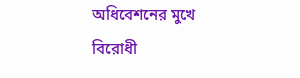অধিবেশনের মুখে বিরোধী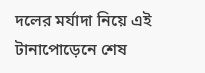দলের মর্যাদা নিয়ে এই টানাপোড়েনে শেষ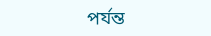পর্যন্ত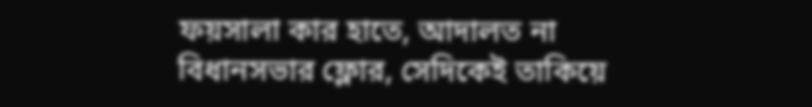ফয়সালা কার হাতে, আদালত না বিধানসভার ফ্লোর, সেদিকেই তাকিয়ে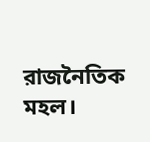রাজনৈতিক মহল।